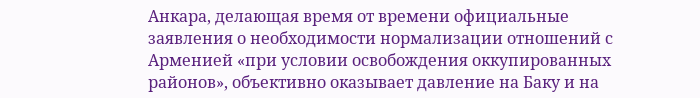Анкара, делающая время от времени официальные заявления о необходимости нормализации отношений с Арменией «при условии освобождения оккупированных районов», объективно оказывает давление на Баку и на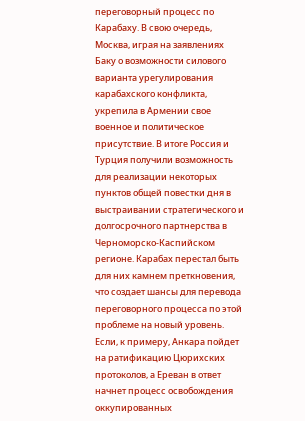переговорный процесс по Карабаху. В свою очередь, Москва, играя на заявлениях Баку о возможности силового варианта урегулирования карабахского конфликта, укрепила в Армении свое военное и политическое присутствие. В итоге Россия и Турция получили возможность для реализации некоторых пунктов общей повестки дня в выстраивании стратегического и долгосрочного партнерства в Черноморско-Каспийском регионе. Карабах перестал быть для них камнем преткновения, что создает шансы для перевода переговорного процесса по этой проблеме на новый уровень.
Если, к примеру, Анкара пойдет на ратификацию Цюрихских протоколов, а Ереван в ответ начнет процесс освобождения оккупированных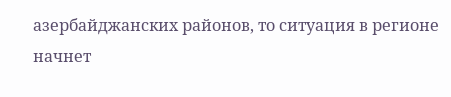азербайджанских районов, то ситуация в регионе начнет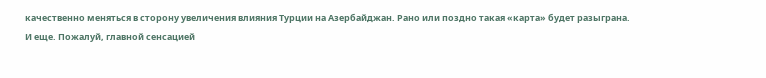качественно меняться в сторону увеличения влияния Турции на Азербайджан. Рано или поздно такая «карта» будет разыграна.
И еще. Пожалуй, главной сенсацией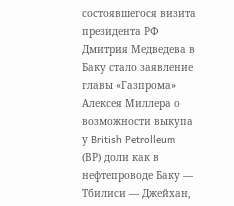состоявшегося визита президента РФ Дмитрия Медведева в Баку стало заявление главы «Газпрома» Алексея Миллера о возможности выкупа у British Petrolleum (ВР) доли как в нефтепроводе Баку — Тбилиси — Джейхан,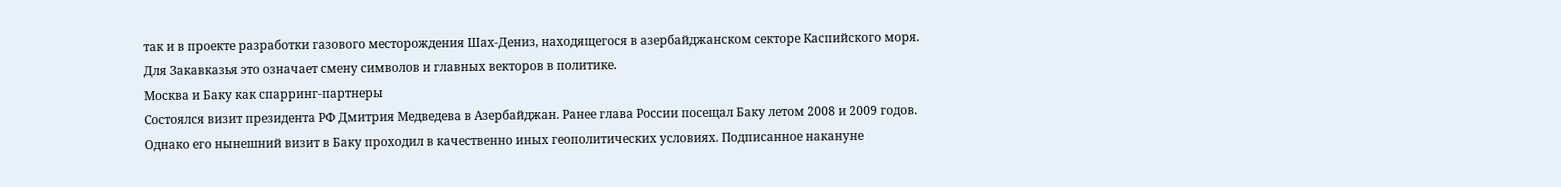так и в проекте разработки газового месторождения Шах-Дениз, находящегося в азербайджанском секторе Каспийского моря. Для Закавказья это означает смену символов и главных векторов в политике.
Москва и Баку как спарринг-партнеры
Состоялся визит президента РФ Дмитрия Медведева в Азербайджан. Ранее глава России посещал Баку летом 2008 и 2009 годов. Однако его нынешний визит в Баку проходил в качественно иных геополитических условиях. Подписанное накануне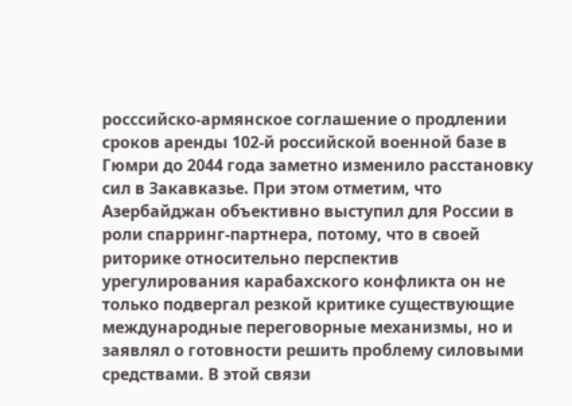росссийско-армянское соглашение о продлении сроков аренды 102-й российской военной базе в Гюмри до 2044 года заметно изменило расстановку сил в Закавказье. При этом отметим, что Азербайджан объективно выступил для России в роли спарринг-партнера, потому, что в своей риторике относительно перспектив урегулирования карабахского конфликта он не только подвергал резкой критике существующие международные переговорные механизмы, но и заявлял о готовности решить проблему силовыми средствами. В этой связи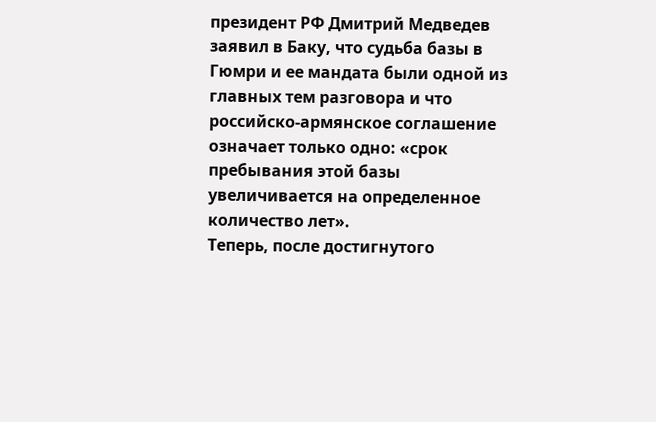президент РФ Дмитрий Медведев заявил в Баку, что судьба базы в Гюмри и ее мандата были одной из главных тем разговора и что российско-армянское соглашение означает только одно: «срок пребывания этой базы увеличивается на определенное количество лет».
Теперь, после достигнутого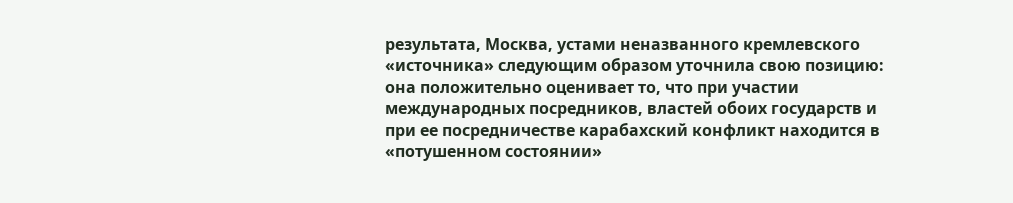результата, Москва, устами неназванного кремлевского «источника» следующим образом уточнила свою позицию: она положительно оценивает то, что при участии международных посредников, властей обоих государств и при ее посредничестве карабахский конфликт находится в «потушенном состоянии»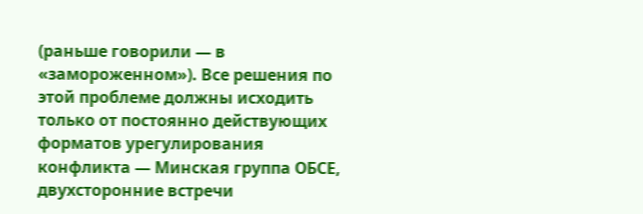(раньше говорили — в «замороженном»). Все решения по этой проблеме должны исходить только от постоянно действующих форматов урегулирования конфликта — Минская группа ОБСЕ, двухсторонние встречи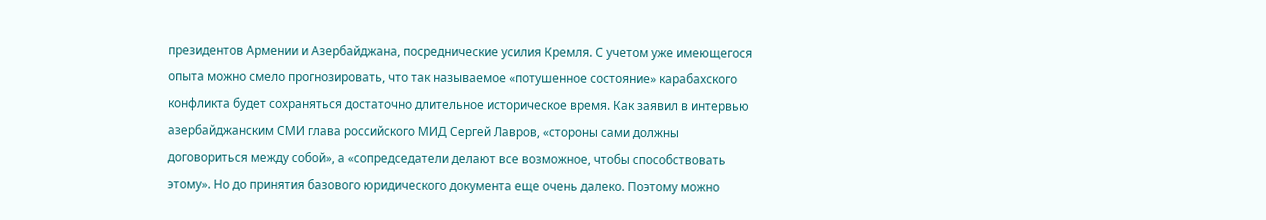президентов Армении и Азербайджана, посреднические усилия Кремля. С учетом уже имеющегося опыта можно смело прогнозировать, что так называемое «потушенное состояние» карабахского конфликта будет сохраняться достаточно длительное историческое время. Как заявил в интервью азербайджанским СМИ глава российского МИД Сергей Лавров, «стороны сами должны договориться между собой», а «сопредседатели делают все возможное, чтобы способствовать этому». Но до принятия базового юридического документа еще очень далеко. Поэтому можно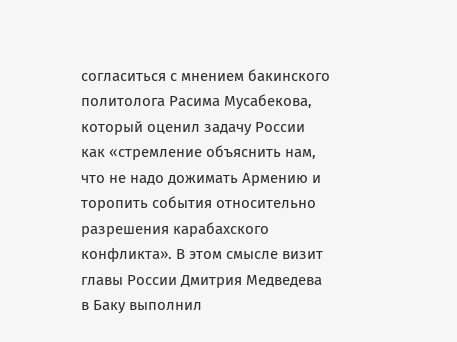согласиться с мнением бакинского политолога Расима Мусабекова, который оценил задачу России как «стремление объяснить нам, что не надо дожимать Армению и торопить события относительно разрешения карабахского конфликта». В этом смысле визит главы России Дмитрия Медведева в Баку выполнил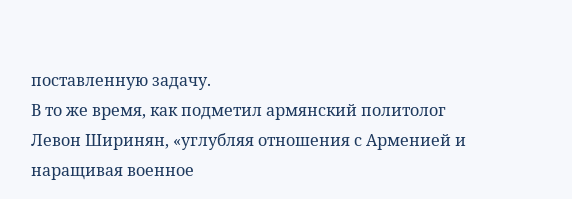поставленную задачу.
В то же время, как подметил армянский политолог Левон Ширинян, «углубляя отношения с Арменией и наращивая военное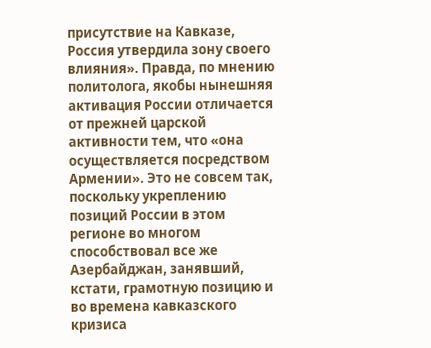присутствие на Кавказе, Россия утвердила зону своего влияния». Правда, по мнению политолога, якобы нынешняя активация России отличается от прежней царской активности тем, что «она осуществляется посредством Армении». Это не совсем так, поскольку укреплению позиций России в этом регионе во многом способствовал все же Азербайджан, занявший, кстати, грамотную позицию и во времена кавказского кризиса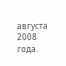августа 2008 года.